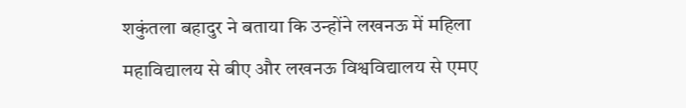शकुंतला बहादुर ने बताया कि उन्होंने लखनऊ में महिला महाविद्यालय से बीए और लखनऊ विश्वविद्यालय से एमए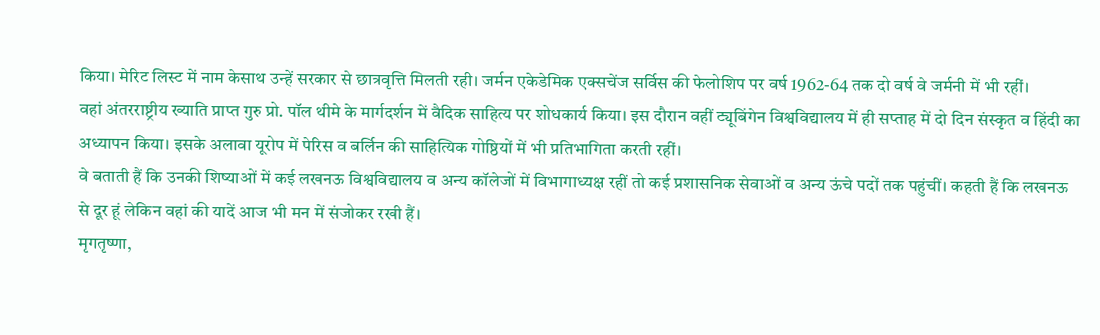किया। मेरिट लिस्ट में नाम केसाथ उन्हें सरकार से छात्रवृत्ति मिलती रही। जर्मन एकेडेमिक एक्सचेंज सर्विस की फेलोशिप पर वर्ष 1962-64 तक दो वर्ष वे जर्मनी में भी रहीं।
वहां अंतरराष्ट्रीय ख्याति प्राप्त गुरु प्रो. पॉल थीमे के मार्गदर्शन में वैदिक साहित्य पर शोधकार्य किया। इस दौरान वहीं ट्यूबिंगेन विश्वविद्यालय में ही सप्ताह में दो दिन संस्कृत व हिंदी का अध्यापन किया। इसके अलावा यूरोप में पेरिस व बर्लिन की साहित्यिक गोष्ठियों में भी प्रतिभागिता करती रहीं।
वे बताती हैं कि उनकी शिष्याओं में कई लखनऊ विश्वविद्यालय व अन्य कॉलेजों में विभागाध्यक्ष रहीं तो कई प्रशासनिक सेवाओं व अन्य ऊंचे पदों तक पहुंचीं। कहती हैं कि लखनऊ से दूर हूं लेकिन वहां की यादें आज भी मन में संजोकर रखी हैं।
मृगतृष्णा,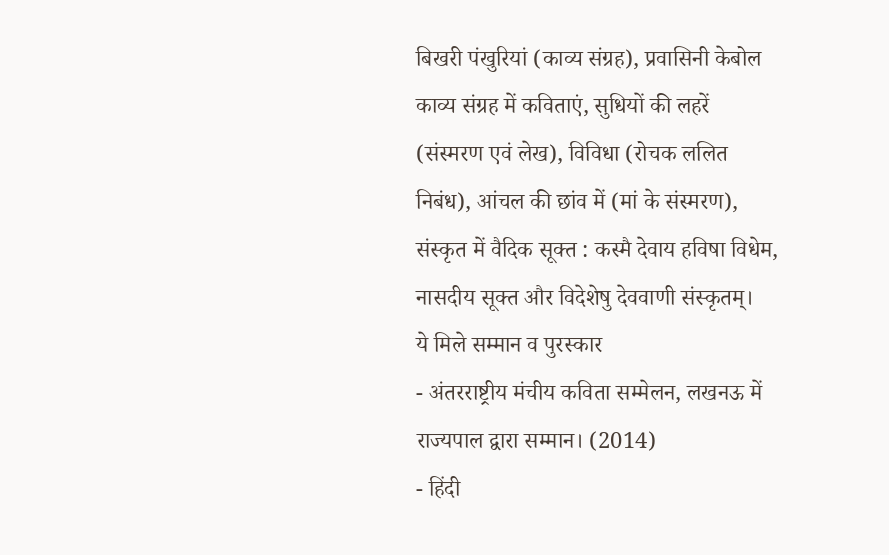बिखरी पंखुरियां (काव्य संग्रह), प्रवासिनी केबोल काव्य संग्रह में कविताएं, सुधियों की लहरें (संस्मरण एवं लेख), विविधा (रोचक ललित निबंध), आंचल की छांव में (मां के संस्मरण), संस्कृत में वैदिक सूक्त : कस्मै देवाय हविषा विधेम, नासदीय सूक्त और विदेशेषु देववाणी संस्कृतम्।
ये मिले सम्मान व पुरस्कार
- अंतरराष्ट्रीय मंचीय कविता सम्मेलन, लखनऊ में राज्यपाल द्वारा सम्मान। (2014)
- हिंदी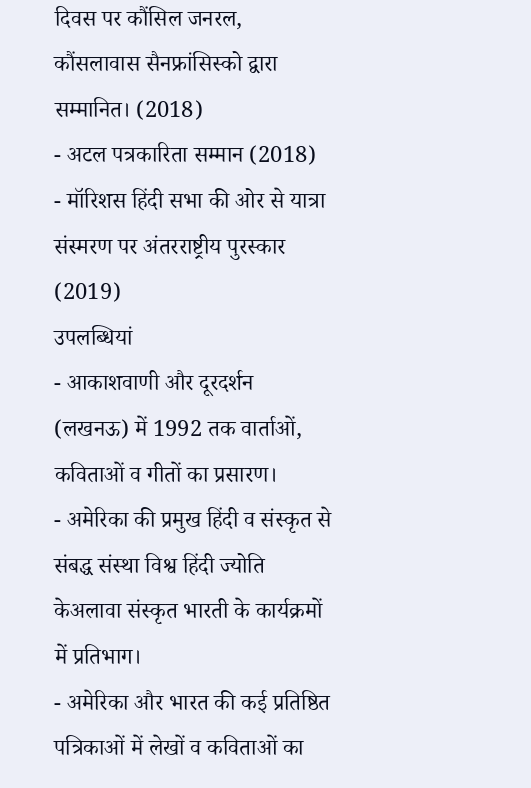दिवस पर कौंसिल जनरल, कौंसलावास सैनफ्रांसिस्को द्वारा सम्मानित। (2018)
- अटल पत्रकारिता सम्मान (2018)
- मॉरिशस हिंदी सभा की ओर से यात्रा संस्मरण पर अंतरराष्ट्रीय पुरस्कार (2019)
उपलब्धियां
- आकाशवाणी और दूरदर्शन (लखनऊ) में 1992 तक वार्ताओं, कविताओं व गीतों का प्रसारण।
- अमेरिका की प्रमुख हिंदी व संस्कृत से संबद्ध संस्था विश्व हिंदी ज्योति केअलावा संस्कृत भारती के कार्यक्रमों में प्रतिभाग।
- अमेरिका और भारत की कई प्रतिष्ठित पत्रिकाओं में लेखों व कविताओं का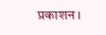प्रकाशन।